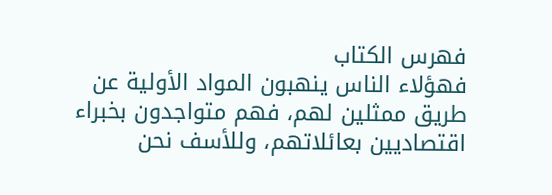فهرس الكتاب
فهؤلاء الناس ينهبون المواد الأولية عن طريق ممثلين لهم، فهم متواجدون بخبراء اقتصاديين بعائلاتهم، وللأسف نحن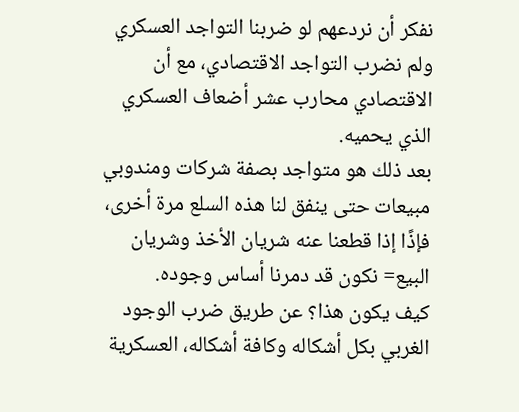نفكر أن نردعهم لو ضربنا التواجد العسكري ولم نضرب التواجد الاقتصادي، مع أن الاقتصادي محارب عشر أضعاف العسكري الذي يحميه.
بعد ذلك هو متواجد بصفة شركات ومندوبي مبيعات حتى ينفق لنا هذه السلع مرة أخرى، فإذًا إذا قطعنا عنه شريان الأخذ وشريان البيع= نكون قد دمرنا أساس وجوده.
كيف يكون هذا؟ عن طريق ضرب الوجود الغربي بكل أشكاله وكافة أشكاله، العسكرية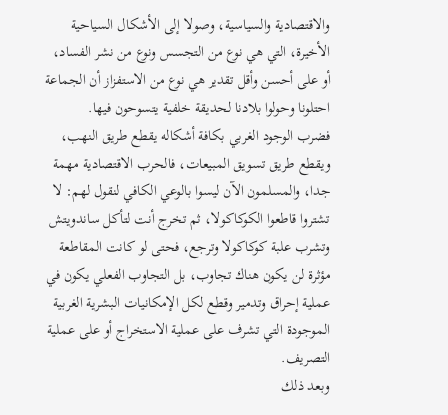والاقتصادية والسياسية، وصولا إلى الأشكال السياحية الأخيرة، التي هي نوع من التجسس ونوع من نشر الفساد، أو على أحسن وأقل تقدير هي نوع من الاستفزاز أن الجماعة احتلونا وحولوا بلادنا لحديقة خلفية يتسوحون فيها.
فضرب الوجود الغربي بكافة أشكاله يقطع طريق النهب، ويقطع طريق تسويق المبيعات، فالحرب الاقتصادية مهمة جدا، والمسلمون الآن ليسوا بالوعي الكافي لنقول لهم: لا تشتروا قاطعوا الكوكاكولا، ثم تخرج أنت لتأكل ساندويتش وتشرب علبة كوكاكولا وترجع، فحتى لو كانت المقاطعة مؤثرة لن يكون هناك تجاوب، بل التجاوب الفعلي يكون في عملية إحراق وتدمير وقطع لكل الإمكانيات البشرية الغربية الموجودة التي تشرف على عملية الاستخراج أو على عملية التصريف.
وبعد ذلك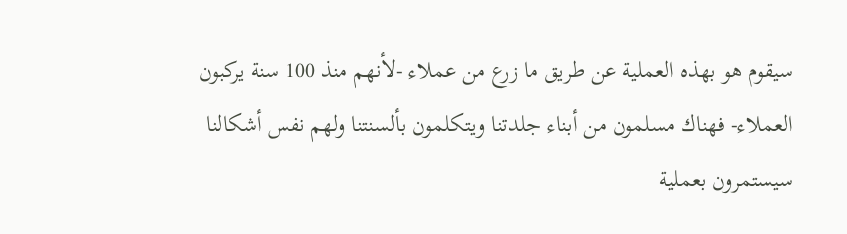سيقوم هو بهذه العملية عن طريق ما زرع من عملاء -لأنهم منذ 100 سنة يركبون العملاء- فهناك مسلمون من أبناء جلدتنا ويتكلمون بألسنتنا ولهم نفس أشكالنا سيستمرون بعملية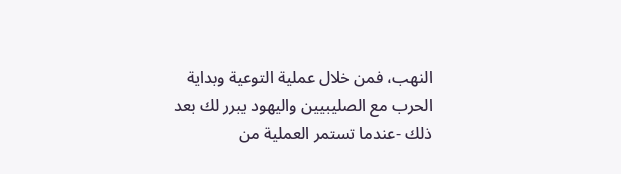النهب، فمن خلال عملية التوعية وبداية الحرب مع الصليبيين واليهود يبرر لك بعد ذلك -عندما تستمر العملية من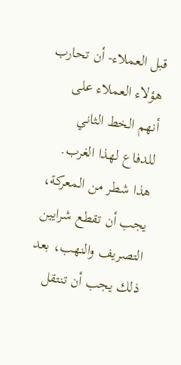قبل العملاء- أن تحارب هؤلاء العملاء على أنهم الخط الثاني للدفاع لهذا الغرب.
هذا شطر من المعركة، يجب أن تقطع شرايين التصريف والنهب، بعد ذلك يجب أن تنتقل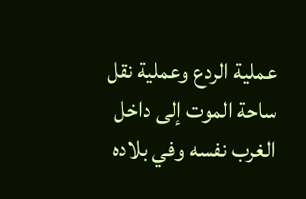عملية الردع وعملية نقل ساحة الموت إلى داخل الغرب نفسه وفي بلاده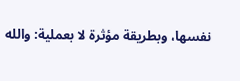نفسها، وبطريقة مؤثرة لا بعملية: والله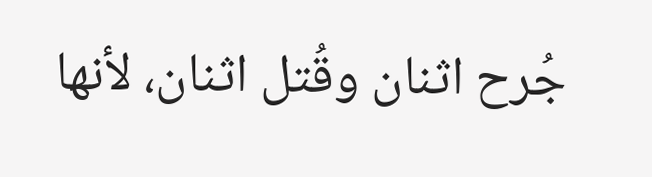جُرح اثنان وقُتل اثنان، لأنها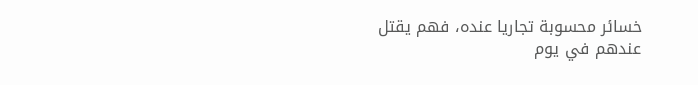خسائر محسوبة تجاريا عنده، فهم يقتل عندهم في يوم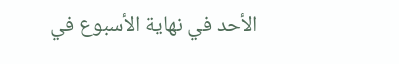الأحد في نهاية الأسبوع في